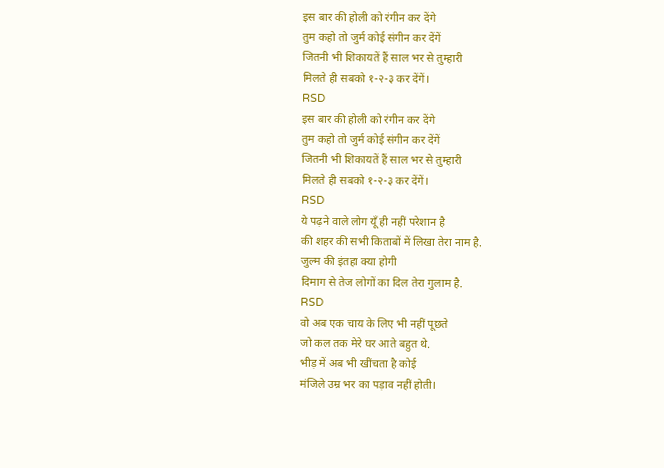इस बार की होली को रंगीन कर देंगे
तुम कहो तो जुर्म कोई संगीन कर देंगें
जितनी भी शिकायतें हैं साल भर से तुम्हारी
मिलते ही सबको १-२-३ कर देंगें।
RSD
इस बार की होली को रंगीन कर देंगे
तुम कहो तो जुर्म कोई संगीन कर देंगें
जितनी भी शिकायतें हैं साल भर से तुम्हारी
मिलते ही सबको १-२-३ कर देंगें।
RSD
ये पढ़ने वाले लोग यूँ ही नहीं परेशान है
की शहर की सभी किताबों में लिखा तेरा नाम है.
जुल्म की इंतहा क्या होगी
दिमाग से तेज लोगों का दिल तेरा गुलाम है.
RSD
वो अब एक चाय के लिए भी नहीं पूछते
जो कल तक मेरे घर आते बहुत थे.
भीड़ में अब भी खींचता है कोई
मंजिले उम्र भर का पड़ाव नहीं होती।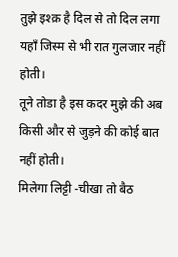तुझे इश्क़ है दिल से तो दिल लगा
यहाँ जिस्म से भी रात गुलजार नहीं होती।
तूने तोडा है इस कदर मुझे की अब
किसी और से जुड़ने की कोई बात नहीं होती।
मिलेगा लिट्टी -चीखा तो बैठ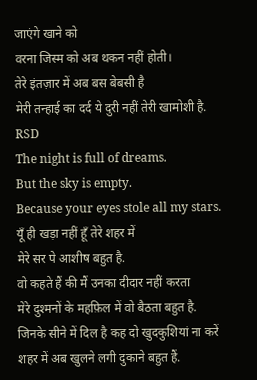जाएंगे खाने को
वरना जिस्म को अब थकन नहीं होती।
तेरे इंतज़ार में अब बस बेबसी है
मेरी तन्हाई का दर्द ये दुरी नहीं तेरी खामोशी है.
RSD
The night is full of dreams.
But the sky is empty.
Because your eyes stole all my stars.
यूँ ही खड़ा नहीं हूँ तेरे शहर में
मेरे सर पे आशीष बहुत है.
वो कहते हैं की मैं उनका दीदार नहीं करता
मेरे दुश्मनों के महफ़िल में वो बैठता बहुत है.
जिनके सीने में दिल है कह दो खुदकुशियां ना करें
शहर में अब खुलने लगी दुकाने बहुत हैं.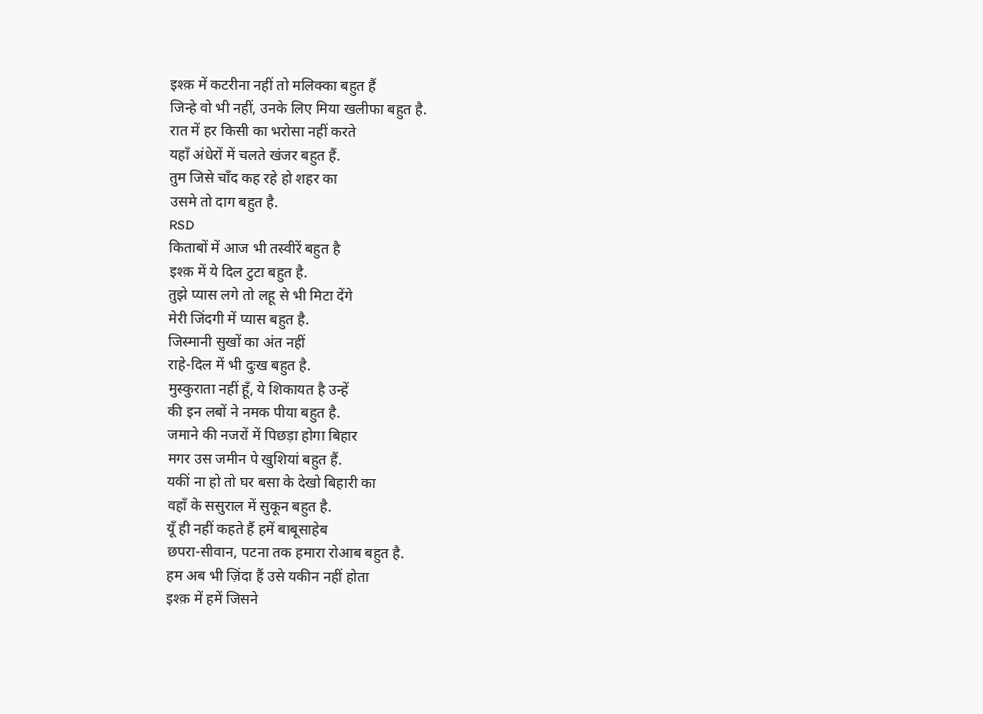इश्क़ में कटरीना नहीं तो मलिक्का बहुत हैं
जिन्हे वो भी नहीं, उनके लिए मिया खलीफा बहुत है.
रात में हर किसी का भरोसा नहीं करते
यहाँ अंधेरों में चलते खंजर बहुत हैं.
तुम जिसे चाँद कह रहे हो शहर का
उसमे तो दाग बहुत है.
RSD
किताबों में आज भी तस्वीरें बहुत है
इश्क़ में ये दिल टुटा बहुत है.
तुझे प्यास लगे तो लहू से भी मिटा देंगे
मेरी जिंदगी में प्यास बहुत है.
जिस्मानी सुखों का अंत नहीं
राहे-दिल में भी दुःख बहुत है.
मुस्कुराता नहीं हूँ, ये शिकायत है उन्हें
की इन लबों ने नमक पीया बहुत है.
जमाने की नजरों में पिछड़ा होगा बिहार
मगर उस जमीन पे खुशियां बहुत हैं.
यकीं ना हो तो घर बसा के देखो बिहारी का
वहाँ के ससुराल में सुकून बहुत है.
यूँ ही नहीं कहते हैं हमें बाबूसाहेब
छपरा-सीवान, पटना तक हमारा रोआब बहुत है.
हम अब भी ज़िंदा हैं उसे यकीन नहीं होता
इश्क़ में हमें जिसने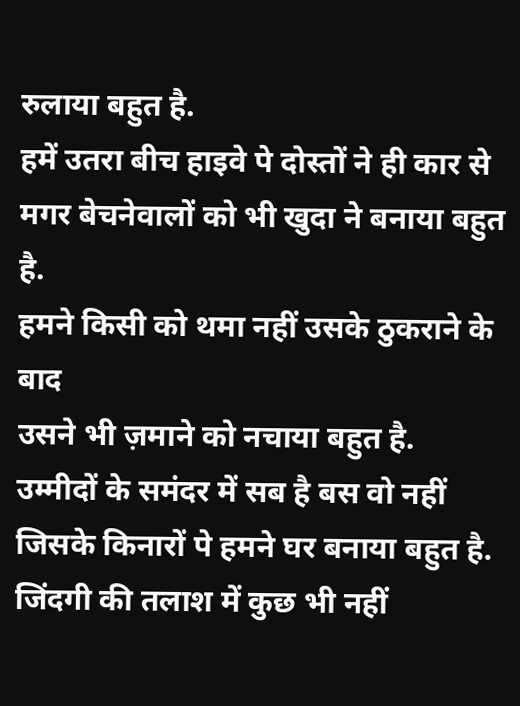रुलाया बहुत है.
हमें उतरा बीच हाइवे पे दोस्तों ने ही कार से
मगर बेचनेवालों को भी खुदा ने बनाया बहुत है.
हमने किसी को थमा नहीं उसके ठुकराने के बाद
उसने भी ज़माने को नचाया बहुत है.
उम्मीदों के समंदर में सब है बस वो नहीं
जिसके किनारों पे हमने घर बनाया बहुत है.
जिंदगी की तलाश में कुछ भी नहीं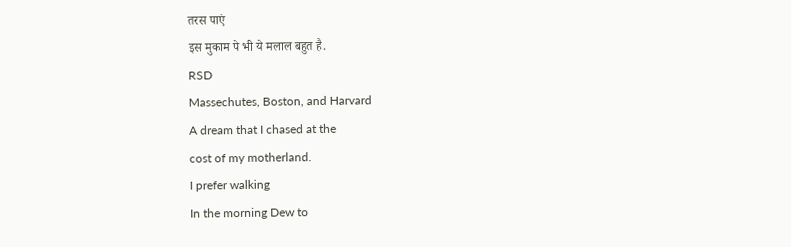तरस पाएं
इस मुकाम पे भी ये मलाल बहुत है.
RSD
Massechutes, Boston, and Harvard
A dream that I chased at the
cost of my motherland.
I prefer walking
In the morning Dew to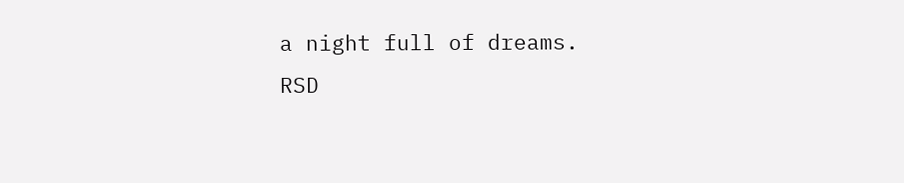a night full of dreams.
RSD